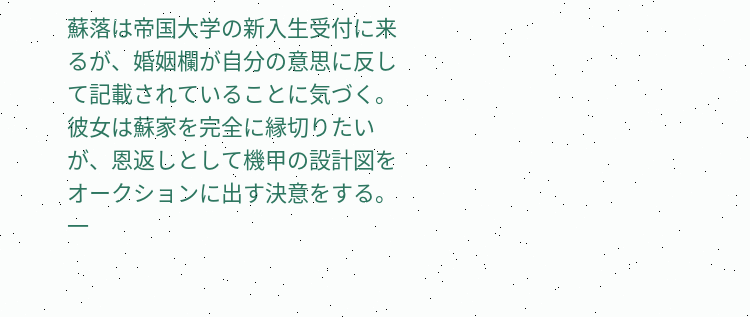蘇落は帝国大学の新入生受付に来るが、婚姻欄が自分の意思に反して記載されていることに気づく。彼女は蘇家を完全に縁切りたいが、恩返しとして機甲の設計図をオークションに出す決意をする。一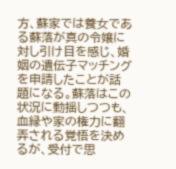方、蘇家では養女である蘇落が真の令嬢に対し引け目を感じ、婚姻の遺伝子マッチングを申請したことが話題になる。蘇落はこの状況に動揺しつつも、血縁や家の権力に翻弄される覚悟を決めるが、受付で思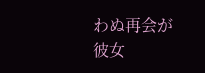わぬ再会が彼女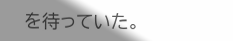を待っていた。